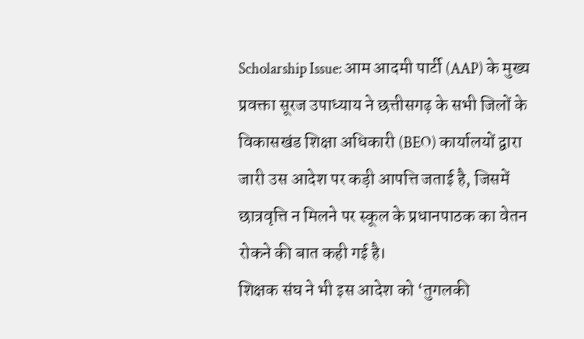Scholarship Issue: आम आदमी पार्टी (AAP) के मुख्य प्रवक्ता सूरज उपाध्याय ने छत्तीसगढ़ के सभी जिलों के विकासखंड शिक्षा अधिकारी (BEO) कार्यालयों द्वारा जारी उस आदेश पर कड़ी आपत्ति जताई है, जिसमें छात्रवृत्ति न मिलने पर स्कूल के प्रधानपाठक का वेतन रोकने की बात कही गई है।
शिक्षक संघ ने भी इस आदेश को ‘तुगलकी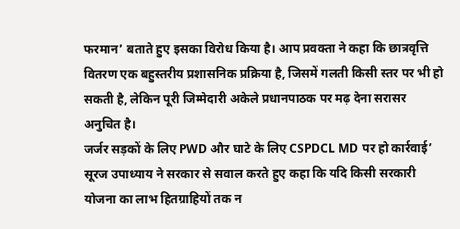फरमान’ बताते हुए इसका विरोध किया है। आप प्रवक्ता ने कहा कि छात्रवृत्ति वितरण एक बहुस्तरीय प्रशासनिक प्रक्रिया है, जिसमें गलती किसी स्तर पर भी हो सकती है, लेकिन पूरी जिम्मेदारी अकेले प्रधानपाठक पर मढ़ देना सरासर अनुचित है।
जर्जर सड़कों के लिए PWD और घाटे के लिए CSPDCL MD पर हो कार्रवाई’
सूरज उपाध्याय ने सरकार से सवाल करते हुए कहा कि यदि किसी सरकारी योजना का लाभ हितग्राहियों तक न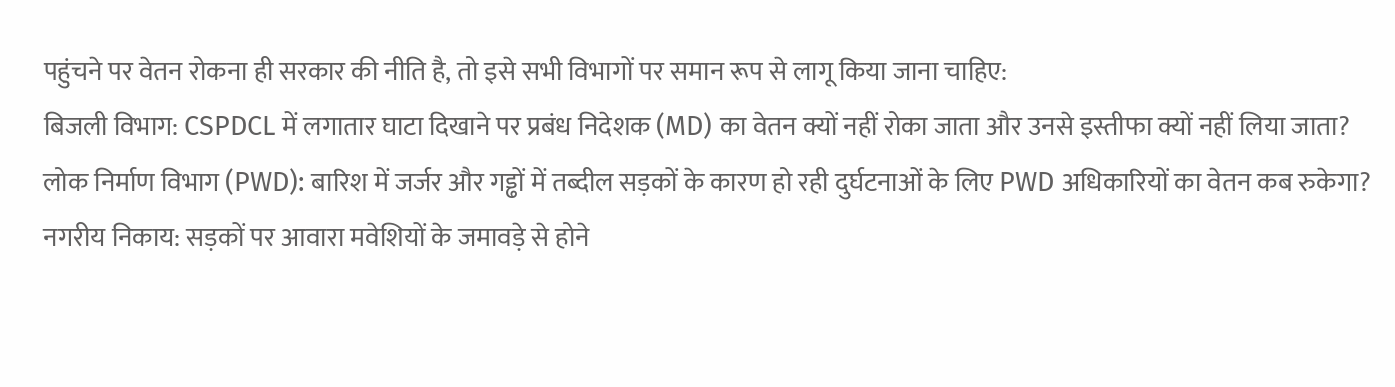पहुंचने पर वेतन रोकना ही सरकार की नीति है, तो इसे सभी विभागों पर समान रूप से लागू किया जाना चाहिए:
बिजली विभाग: CSPDCL में लगातार घाटा दिखाने पर प्रबंध निदेशक (MD) का वेतन क्यों नहीं रोका जाता और उनसे इस्तीफा क्यों नहीं लिया जाता?
लोक निर्माण विभाग (PWD): बारिश में जर्जर और गड्ढों में तब्दील सड़कों के कारण हो रही दुर्घटनाओं के लिए PWD अधिकारियों का वेतन कब रुकेगा?
नगरीय निकाय: सड़कों पर आवारा मवेशियों के जमावड़े से होने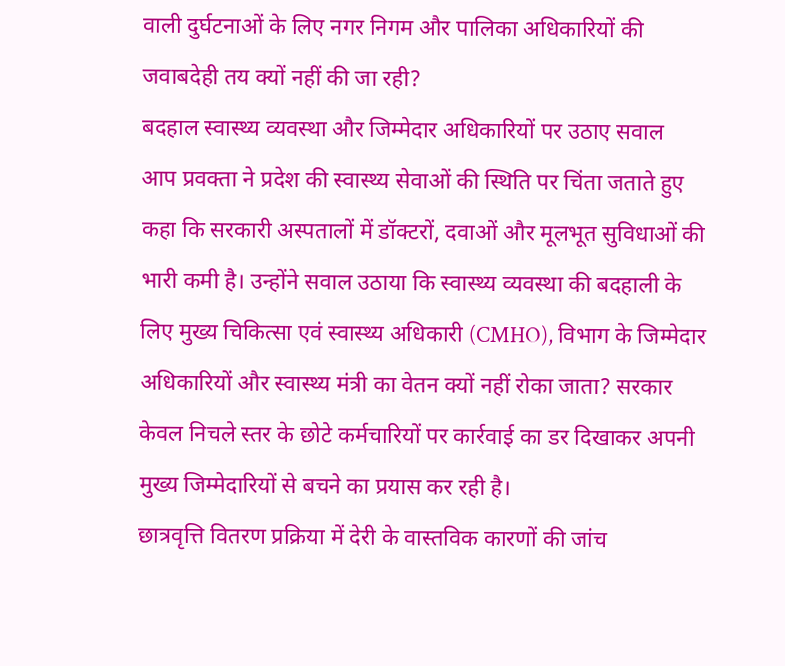वाली दुर्घटनाओं के लिए नगर निगम और पालिका अधिकारियों की जवाबदेही तय क्यों नहीं की जा रही?
बदहाल स्वास्थ्य व्यवस्था और जिम्मेदार अधिकारियों पर उठाए सवाल
आप प्रवक्ता ने प्रदेश की स्वास्थ्य सेवाओं की स्थिति पर चिंता जताते हुए कहा कि सरकारी अस्पतालों में डॉक्टरों, दवाओं और मूलभूत सुविधाओं की भारी कमी है। उन्होंने सवाल उठाया कि स्वास्थ्य व्यवस्था की बदहाली के लिए मुख्य चिकित्सा एवं स्वास्थ्य अधिकारी (CMHO), विभाग के जिम्मेदार अधिकारियों और स्वास्थ्य मंत्री का वेतन क्यों नहीं रोका जाता? सरकार केवल निचले स्तर के छोटे कर्मचारियों पर कार्रवाई का डर दिखाकर अपनी मुख्य जिम्मेदारियों से बचने का प्रयास कर रही है।
छात्रवृत्ति वितरण प्रक्रिया में देरी के वास्तविक कारणों की जांच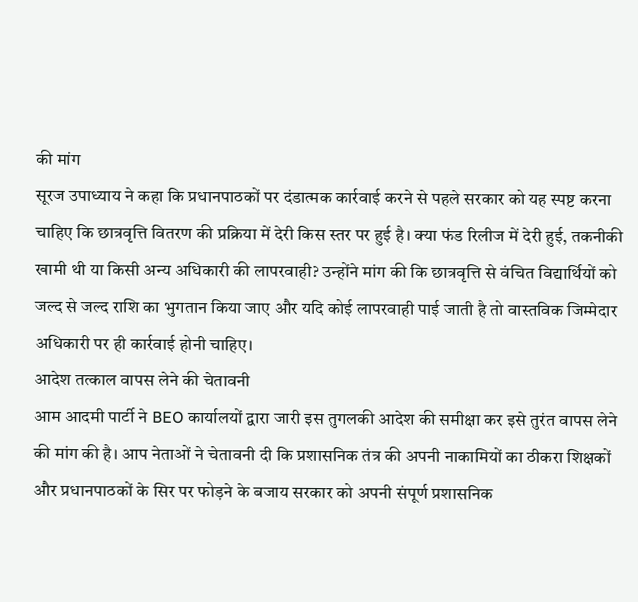की मांग
सूरज उपाध्याय ने कहा कि प्रधानपाठकों पर दंडात्मक कार्रवाई करने से पहले सरकार को यह स्पष्ट करना चाहिए कि छात्रवृत्ति वितरण की प्रक्रिया में देरी किस स्तर पर हुई है। क्या फंड रिलीज में देरी हुई, तकनीकी खामी थी या किसी अन्य अधिकारी की लापरवाही? उन्होंने मांग की कि छात्रवृत्ति से वंचित विद्यार्थियों को जल्द से जल्द राशि का भुगतान किया जाए और यदि कोई लापरवाही पाई जाती है तो वास्तविक जिम्मेदार अधिकारी पर ही कार्रवाई होनी चाहिए।
आदेश तत्काल वापस लेने की चेतावनी
आम आदमी पार्टी ने BEO कार्यालयों द्वारा जारी इस तुगलकी आदेश की समीक्षा कर इसे तुरंत वापस लेने की मांग की है। आप नेताओं ने चेतावनी दी कि प्रशासनिक तंत्र की अपनी नाकामियों का ठीकरा शिक्षकों और प्रधानपाठकों के सिर पर फोड़ने के बजाय सरकार को अपनी संपूर्ण प्रशासनिक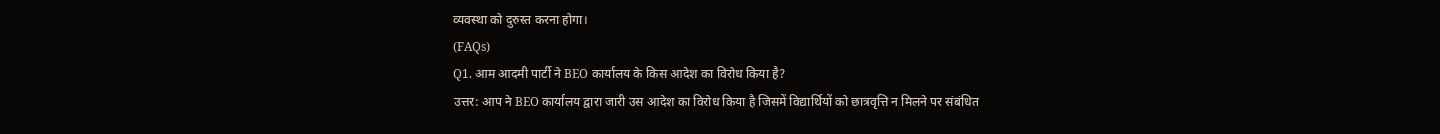व्यवस्था को दुरुस्त करना होगा।
(FAQs)
Q1. आम आदमी पार्टी ने BEO कार्यालय के किस आदेश का विरोध किया है?
उत्तर: आप ने BEO कार्यालय द्वारा जारी उस आदेश का विरोध किया है जिसमें विद्यार्थियों को छात्रवृत्ति न मिलने पर संबंधित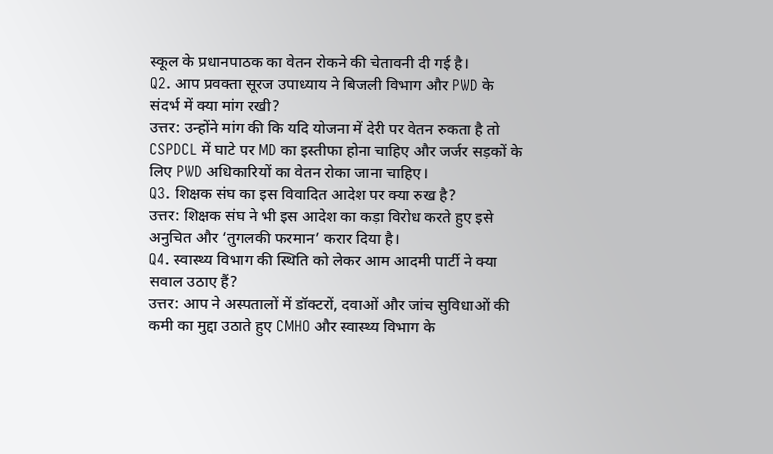स्कूल के प्रधानपाठक का वेतन रोकने की चेतावनी दी गई है।
Q2. आप प्रवक्ता सूरज उपाध्याय ने बिजली विभाग और PWD के संदर्भ में क्या मांग रखी?
उत्तर: उन्होंने मांग की कि यदि योजना में देरी पर वेतन रुकता है तो CSPDCL में घाटे पर MD का इस्तीफा होना चाहिए और जर्जर सड़कों के लिए PWD अधिकारियों का वेतन रोका जाना चाहिए।
Q3. शिक्षक संघ का इस विवादित आदेश पर क्या रुख है?
उत्तर: शिक्षक संघ ने भी इस आदेश का कड़ा विरोध करते हुए इसे अनुचित और ‘तुगलकी फरमान’ करार दिया है।
Q4. स्वास्थ्य विभाग की स्थिति को लेकर आम आदमी पार्टी ने क्या सवाल उठाए हैं?
उत्तर: आप ने अस्पतालों में डॉक्टरों, दवाओं और जांच सुविधाओं की कमी का मुद्दा उठाते हुए CMHO और स्वास्थ्य विभाग के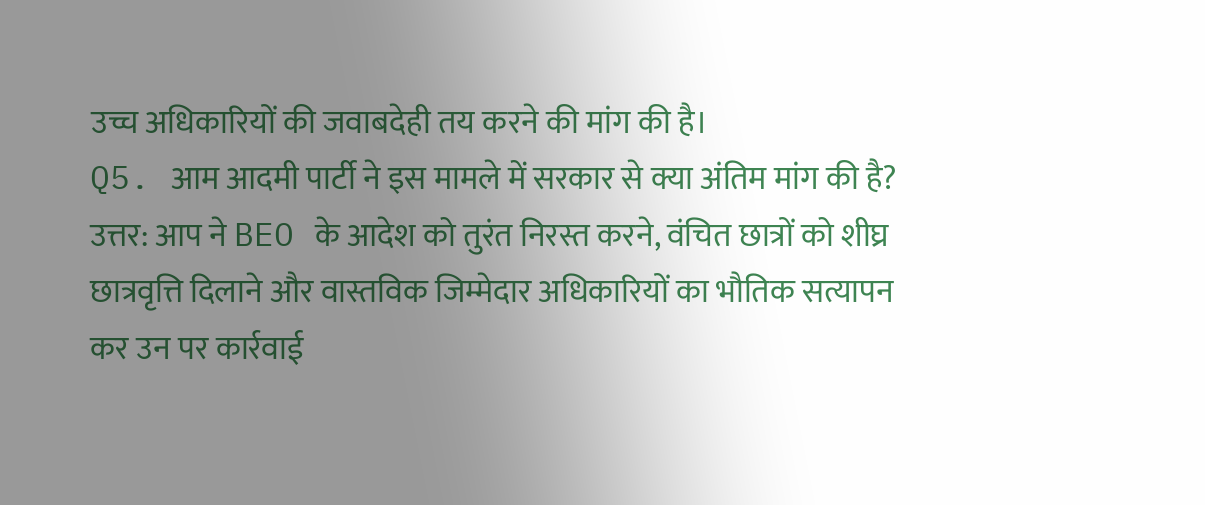उच्च अधिकारियों की जवाबदेही तय करने की मांग की है।
Q5. आम आदमी पार्टी ने इस मामले में सरकार से क्या अंतिम मांग की है?
उत्तर: आप ने BEO के आदेश को तुरंत निरस्त करने, वंचित छात्रों को शीघ्र छात्रवृत्ति दिलाने और वास्तविक जिम्मेदार अधिकारियों का भौतिक सत्यापन कर उन पर कार्रवाई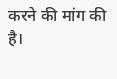करने की मांग की है।